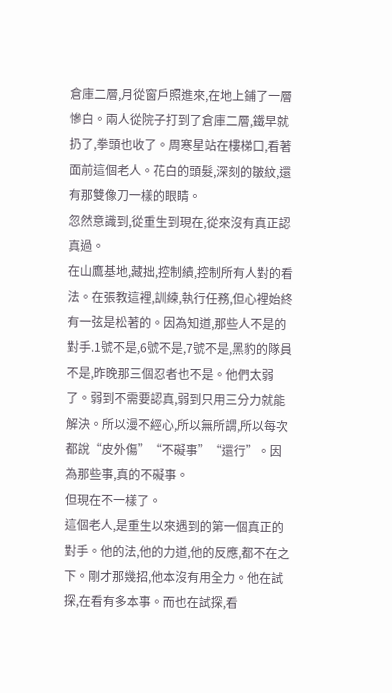倉庫二層,月從窗戶照進來,在地上鋪了一層慘白。兩人從院子打到了倉庫二層,鐵早就扔了,拳頭也收了。周寒星站在樓梯口,看著面前這個老人。花白的頭髮,深刻的皺紋,還有那雙像刀一樣的眼睛。
忽然意識到,從重生到現在,從來沒有真正認真過。
在山鷹基地,藏拙,控制績,控制所有人對的看法。在張教這裡,訓練,執行任務,但心裡始終有一弦是松著的。因為知道,那些人不是的對手.1號不是,6號不是,7號不是,黑豹的隊員不是,昨晚那三個忍者也不是。他們太弱了。弱到不需要認真,弱到只用三分力就能解決。所以漫不經心,所以無所謂,所以每次都說“皮外傷”“不礙事”“還行”。因為那些事,真的不礙事。
但現在不一樣了。
這個老人,是重生以來遇到的第一個真正的對手。他的法,他的力道,他的反應,都不在之下。剛才那幾招,他本沒有用全力。他在試探,在看有多本事。而也在試探,看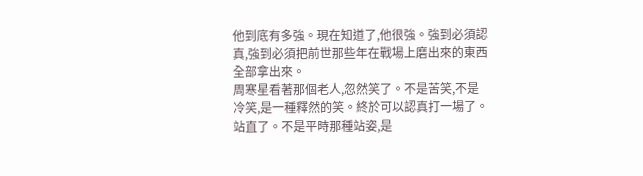他到底有多強。現在知道了,他很強。強到必須認真,強到必須把前世那些年在戰場上磨出來的東西全部拿出來。
周寒星看著那個老人,忽然笑了。不是苦笑,不是冷笑,是一種釋然的笑。終於可以認真打一場了。
站直了。不是平時那種站姿,是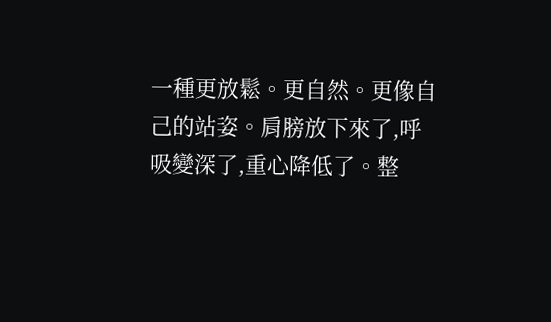一種更放鬆。更自然。更像自己的站姿。肩膀放下來了,呼吸變深了,重心降低了。整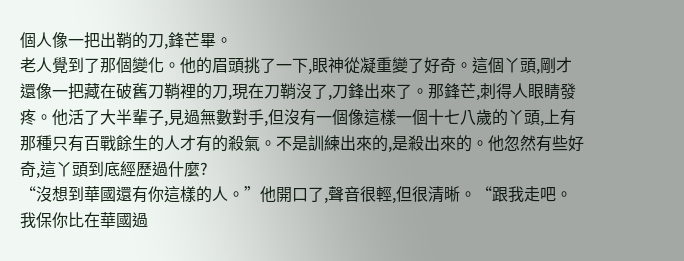個人像一把出鞘的刀,鋒芒畢。
老人覺到了那個變化。他的眉頭挑了一下,眼神從凝重變了好奇。這個丫頭,剛才還像一把藏在破舊刀鞘裡的刀,現在刀鞘沒了,刀鋒出來了。那鋒芒,刺得人眼睛發疼。他活了大半輩子,見過無數對手,但沒有一個像這樣一個十七八歲的丫頭,上有那種只有百戰餘生的人才有的殺氣。不是訓練出來的,是殺出來的。他忽然有些好奇,這丫頭到底經歷過什麼?
“沒想到華國還有你這樣的人。”他開口了,聲音很輕,但很清晰。“跟我走吧。我保你比在華國過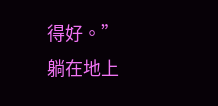得好。”
躺在地上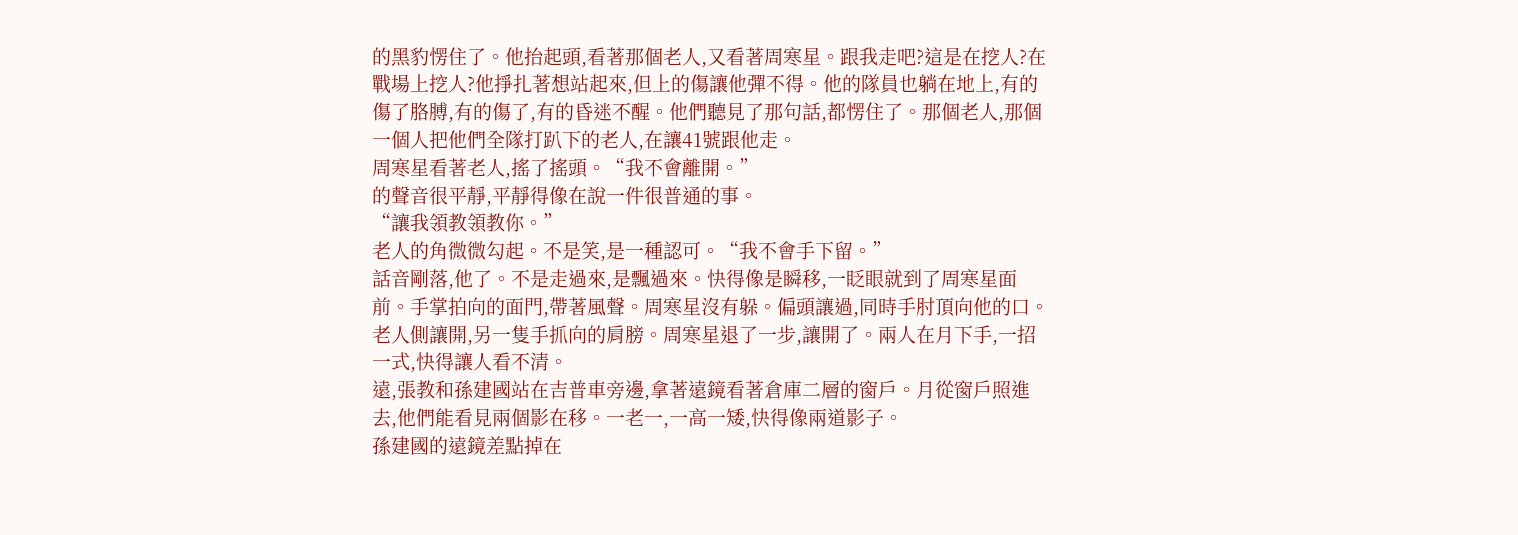的黑豹愣住了。他抬起頭,看著那個老人,又看著周寒星。跟我走吧?這是在挖人?在戰場上挖人?他掙扎著想站起來,但上的傷讓他彈不得。他的隊員也躺在地上,有的傷了胳膊,有的傷了,有的昏迷不醒。他們聽見了那句話,都愣住了。那個老人,那個一個人把他們全隊打趴下的老人,在讓41號跟他走。
周寒星看著老人,搖了搖頭。“我不會離開。”
的聲音很平靜,平靜得像在說一件很普通的事。
“讓我領教領教你。”
老人的角微微勾起。不是笑,是一種認可。“我不會手下留。”
話音剛落,他了。不是走過來,是飄過來。快得像是瞬移,一眨眼就到了周寒星面前。手掌拍向的面門,帶著風聲。周寒星沒有躲。偏頭讓過,同時手肘頂向他的口。老人側讓開,另一隻手抓向的肩膀。周寒星退了一步,讓開了。兩人在月下手,一招一式,快得讓人看不清。
遠,張教和孫建國站在吉普車旁邊,拿著遠鏡看著倉庫二層的窗戶。月從窗戶照進去,他們能看見兩個影在移。一老一,一高一矮,快得像兩道影子。
孫建國的遠鏡差點掉在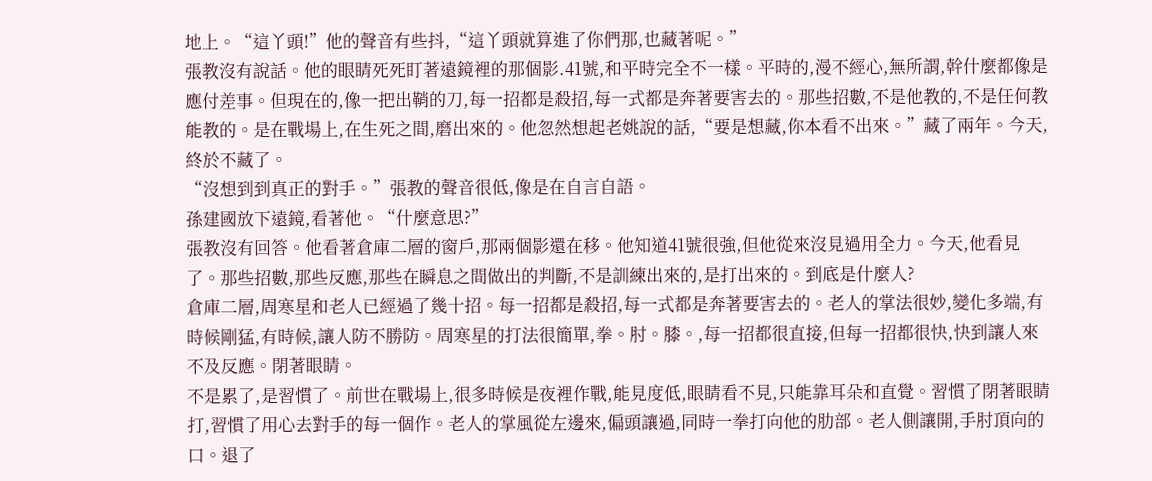地上。“這丫頭!”他的聲音有些抖,“這丫頭就算進了你們那,也藏著呢。”
張教沒有說話。他的眼睛死死盯著遠鏡裡的那個影.41號,和平時完全不一樣。平時的,漫不經心,無所謂,幹什麼都像是應付差事。但現在的,像一把出鞘的刀,每一招都是殺招,每一式都是奔著要害去的。那些招數,不是他教的,不是任何教能教的。是在戰場上,在生死之間,磨出來的。他忽然想起老姚說的話,“要是想藏,你本看不出來。”藏了兩年。今天,終於不藏了。
“沒想到到真正的對手。”張教的聲音很低,像是在自言自語。
孫建國放下遠鏡,看著他。“什麼意思?”
張教沒有回答。他看著倉庫二層的窗戶,那兩個影還在移。他知道41號很強,但他從來沒見過用全力。今天,他看見了。那些招數,那些反應,那些在瞬息之間做出的判斷,不是訓練出來的,是打出來的。到底是什麼人?
倉庫二層,周寒星和老人已經過了幾十招。每一招都是殺招,每一式都是奔著要害去的。老人的掌法很妙,變化多端,有時候剛猛,有時候,讓人防不勝防。周寒星的打法很簡單,拳。肘。膝。,每一招都很直接,但每一招都很快,快到讓人來不及反應。閉著眼睛。
不是累了,是習慣了。前世在戰場上,很多時候是夜裡作戰,能見度低,眼睛看不見,只能靠耳朵和直覺。習慣了閉著眼睛打,習慣了用心去對手的每一個作。老人的掌風從左邊來,偏頭讓過,同時一拳打向他的肋部。老人側讓開,手肘頂向的口。退了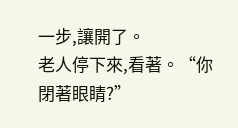一步,讓開了。
老人停下來,看著。“你閉著眼睛?”